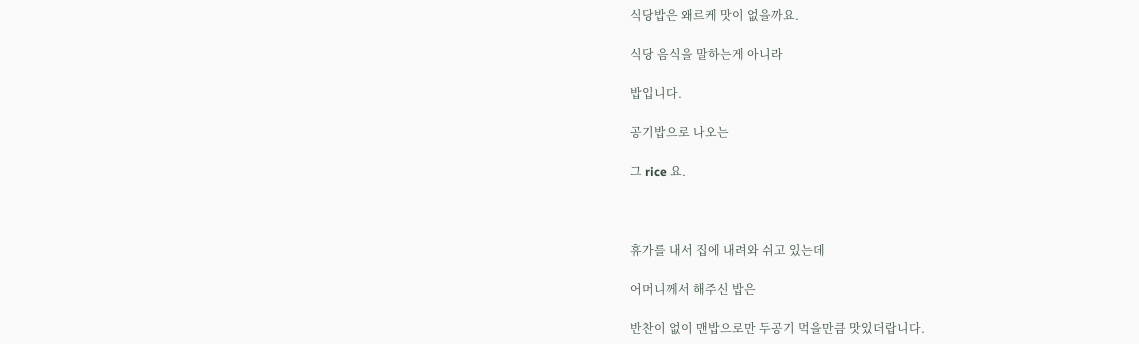식당밥은 왜르케 맛이 없을까요.

식당 음식을 말하는게 아니라

밥입니다.

공기밥으로 나오는

그 rice 요.



휴가를 내서 집에 내려와 쉬고 있는데

어머니께서 해주신 밥은

반찬이 없이 맨밥으로만 두공기 먹을만큼 맛있더랍니다.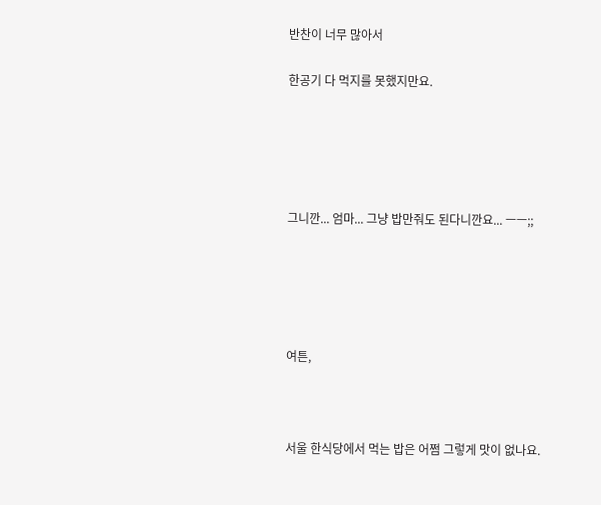반찬이 너무 많아서

한공기 다 먹지를 못했지만요.





그니깐... 엄마... 그냥 밥만줘도 된다니깐요... ㅡㅡ;;





여튼,



서울 한식당에서 먹는 밥은 어쩜 그렇게 맛이 없나요.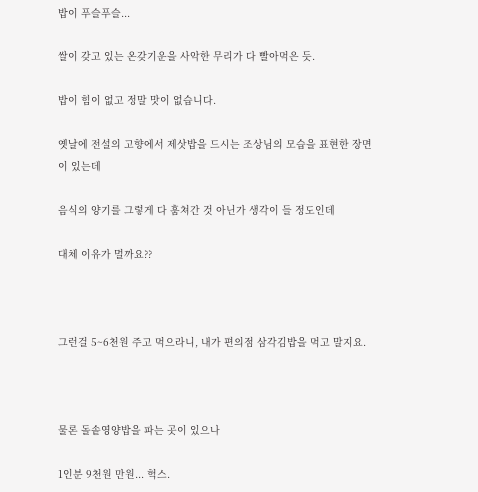밥이 푸슬푸슬...

쌀이 갖고 있는 온갖기운을 사악한 무리가 다 빨아먹은 듯.

밥이 힘이 없고 정말 맛이 없습니다.

옛날에 전설의 고향에서 제삿밥을 드시는 조상님의 모습을 표현한 장면이 있는데

음식의 양기를 그렇게 다 훔쳐간 것 아닌가 생각이 들 정도인데

대체 이유가 멀까요??



그런걸 5~6천원 주고 먹으라니, 내가 편의점 삼각김밥을 먹고 말지요.



물론 돌솥영양밥을 파는 곳이 있으나

1인분 9천원 만원... 헉스.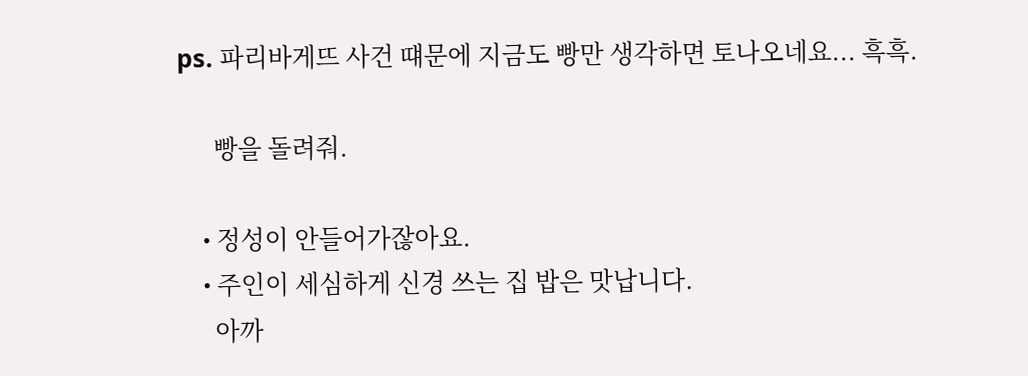ps. 파리바게뜨 사건 떄문에 지금도 빵만 생각하면 토나오네요... 흑흑.

      빵을 돌려줘.

    • 정성이 안들어가잖아요.
    • 주인이 세심하게 신경 쓰는 집 밥은 맛납니다.
      아까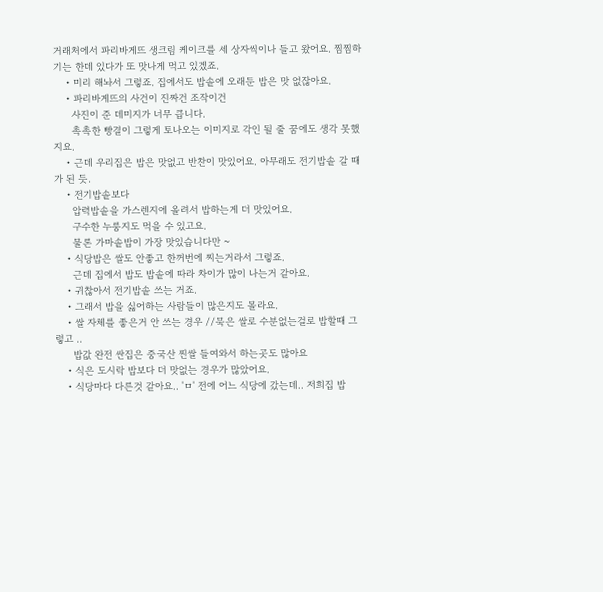거래처에서 파리바게뜨 생크림 케이크를 세 상자씩이나 들고 왔어요. 찜찜하기는 한데 있다가 또 맛나게 먹고 있겠죠.
    • 미리 해놔서 그렇죠. 집에서도 밥솥에 오래둔 밥은 맛 없잖아요.
    • 파리바게뜨의 사건이 진짜건 조작이건
      사진이 준 데미지가 너무 큽니다.
      촉촉한 빵결이 그렇게 토나오는 이미지로 각인 될 줄 꿈에도 생각 못했지요.
    • 근데 우리집은 밥은 맛없고 반찬이 맛있어요. 아무래도 전기밥솥 갈 때가 된 듯.
    • 전기밥솥보다
      압력밥솥을 가스렌지에 올려서 밥하는게 더 맛있어요.
      구수한 누룽지도 먹을 수 있고요.
      물론 가마솥밥이 가장 맛있습니다만 ~
    • 식당밥은 쌀도 안좋고 한꺼번에 찌는거라서 그렇죠.
      근데 집에서 밥도 밥솥에 따라 차이가 많이 나는거 같아요.
    • 귀찮아서 전기밥솥 쓰는 거죠.
    • 그래서 밥을 싫어하는 사람들이 많은지도 몰라요.
    • 쌀 자체를 좋은거 안 쓰는 경우 //묵은 쌀로 수분없는걸로 밥할때 그렇고 ..
      밥값 완전 싼집은 중국산 찐쌀 들여와서 하는곳도 많아요
    • 식은 도시락 밥보다 더 맛없는 경우가 많았어요.
    • 식당마다 다른것 같아요.. 'ㅁ' 전에 어느 식당에 갔는데.. 저희집 밥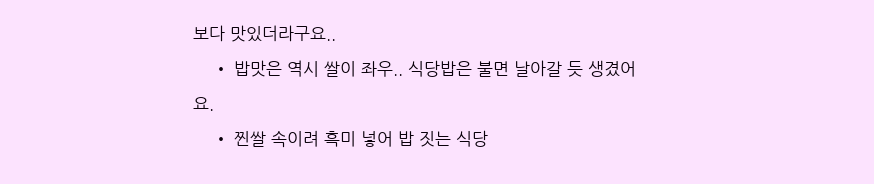보다 맛있더라구요..
    • 밥맛은 역시 쌀이 좌우.. 식당밥은 불면 날아갈 듯 생겼어요.
    • 찐쌀 속이려 흑미 넣어 밥 짓는 식당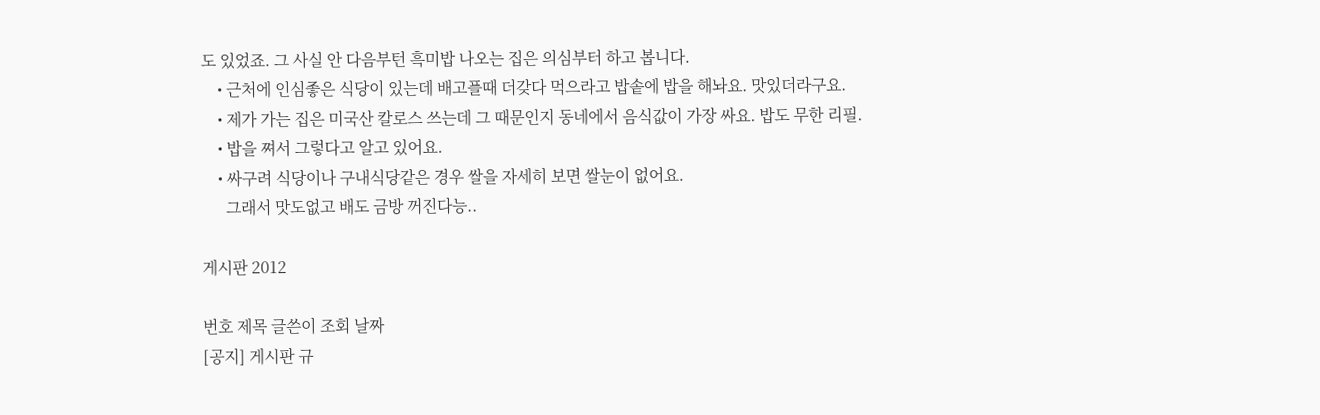도 있었죠. 그 사실 안 다음부턴 흑미밥 나오는 집은 의심부터 하고 봅니다.
    • 근처에 인심좋은 식당이 있는데 배고플때 더갖다 먹으라고 밥솥에 밥을 해놔요. 맛있더라구요.
    • 제가 가는 집은 미국산 칼로스 쓰는데 그 때문인지 동네에서 음식값이 가장 싸요. 밥도 무한 리필.
    • 밥을 쪄서 그렇다고 알고 있어요.
    • 싸구려 식당이나 구내식당같은 경우 쌀을 자세히 보면 쌀눈이 없어요.
      그래서 맛도없고 배도 금방 꺼진다능..

게시판 2012

번호 제목 글쓴이 조회 날짜
[공지] 게시판 규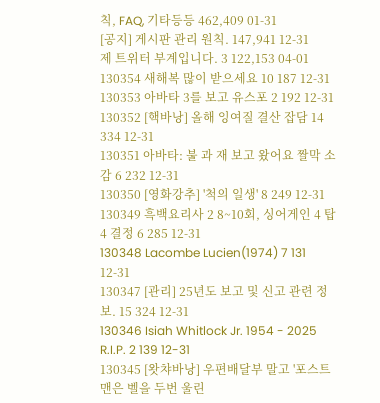칙, FAQ, 기타등등 462,409 01-31
[공지] 게시판 관리 원칙. 147,941 12-31
제 트위터 부계입니다. 3 122,153 04-01
130354 새해복 많이 받으세요 10 187 12-31
130353 아바타 3를 보고 유스포 2 192 12-31
130352 [핵바낭] 올해 잉여질 결산 잡담 14 334 12-31
130351 아바타: 불 과 재 보고 왔어요 짤막 소감 6 232 12-31
130350 [영화강추] '척의 일생' 8 249 12-31
130349 흑백요리사 2 8~10회, 싱어게인 4 탑 4 결정 6 285 12-31
130348 Lacombe Lucien(1974) 7 131 12-31
130347 [관리] 25년도 보고 및 신고 관련 정보. 15 324 12-31
130346 Isiah Whitlock Jr. 1954 - 2025 R.I.P. 2 139 12-31
130345 [왓챠바낭] 우편배달부 말고 '포스트맨은 벨을 두번 울린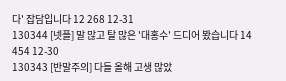다' 잡담입니다 12 268 12-31
130344 [넷플] 말 많고 탈 많은 '대홍수' 드디어 봤습니다 14 454 12-30
130343 [반말주의] 다들 올해 고생 많았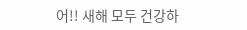어!! 새해 모두 건강하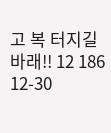고 복 터지길 바래!! 12 186 12-30